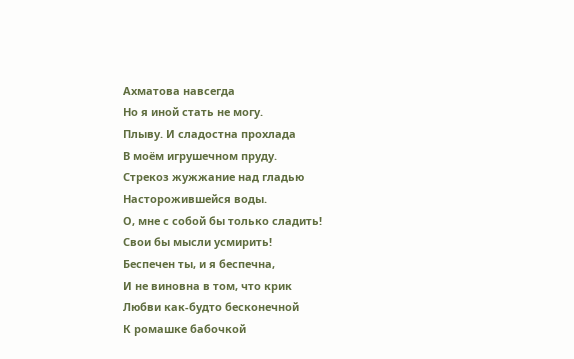Ахматова навсегда
Но я иной стать не могу.
Плыву. И сладостна прохлада
В моём игрушечном пруду.
Стрекоз жужжание над гладью
Насторожившейся воды.
О, мне с собой бы только сладить!
Свои бы мысли усмирить!
Беспечен ты, и я беспечна,
И не виновна в том, что крик
Любви как-будто бесконечной
К ромашке бабочкой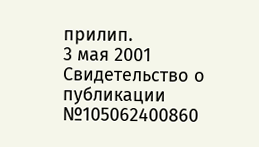прилип.
3 мая 2001
Свидетельство о публикации №105062400860